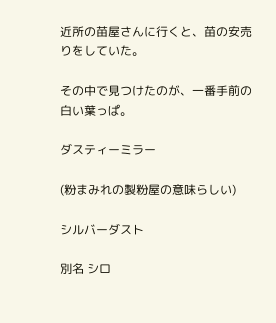近所の苗屋さんに行くと、苗の安売りをしていた。

その中で見つけたのが、一番手前の白い葉っぱ。

ダスティーミラー

(粉まみれの製粉屋の意味らしい)

シルバーダスト

別名 シロ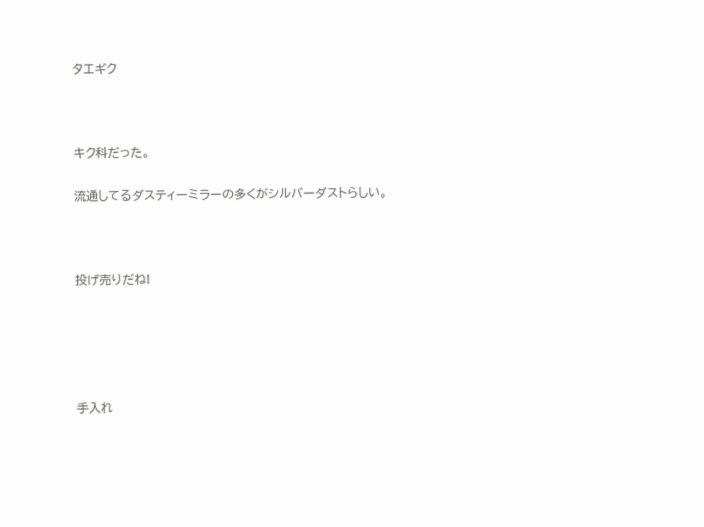タエギク



キク科だった。

流通してるダスティーミラーの多くがシルバーダストらしい。



投げ売りだね!





手入れ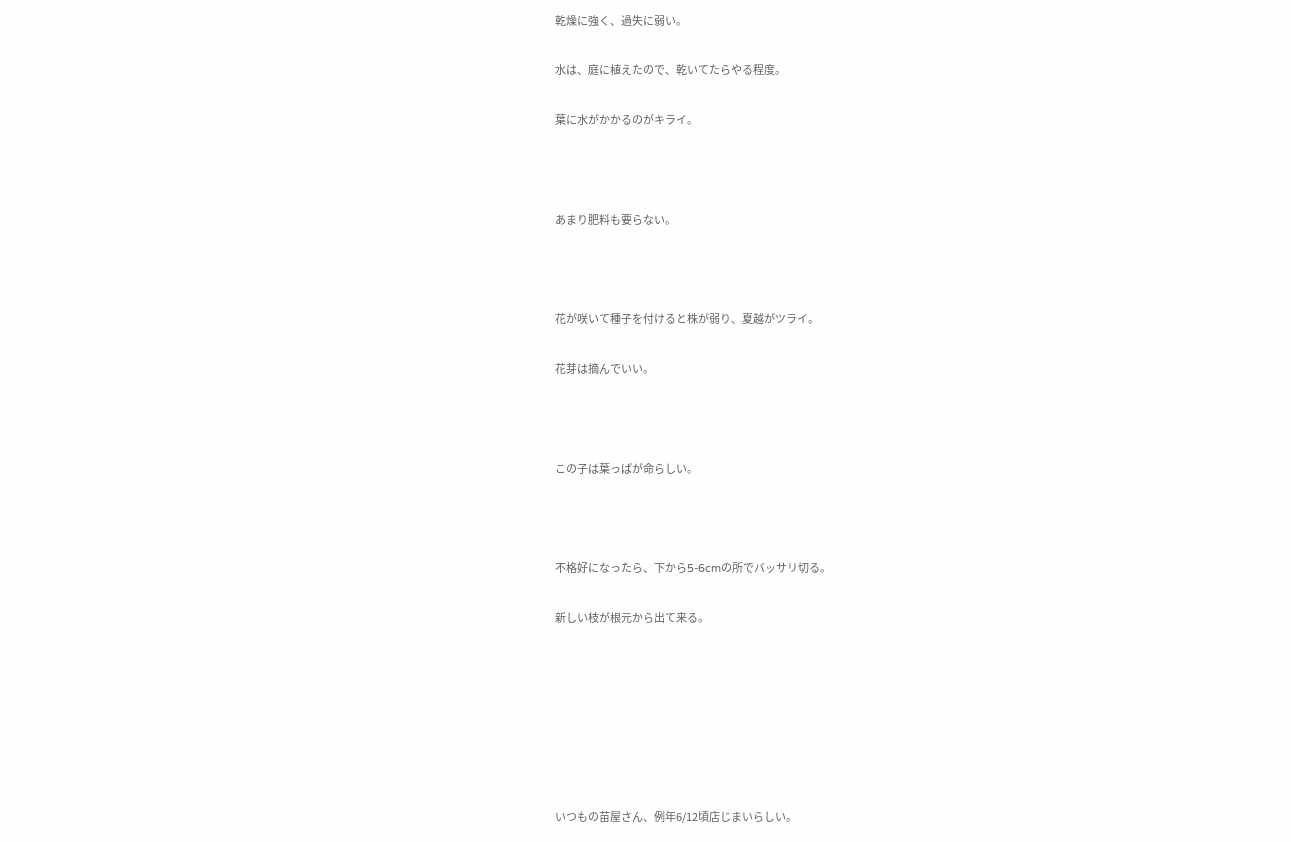乾燥に強く、過失に弱い。

水は、庭に植えたので、乾いてたらやる程度。

葉に水がかかるのがキライ。



あまり肥料も要らない。



花が咲いて種子を付けると株が弱り、夏越がツライ。

花芽は摘んでいい。



この子は葉っぱが命らしい。



不格好になったら、下から5-6cmの所でバッサリ切る。

新しい枝が根元から出て来る。







いつもの苗屋さん、例年6/12頃店じまいらしい。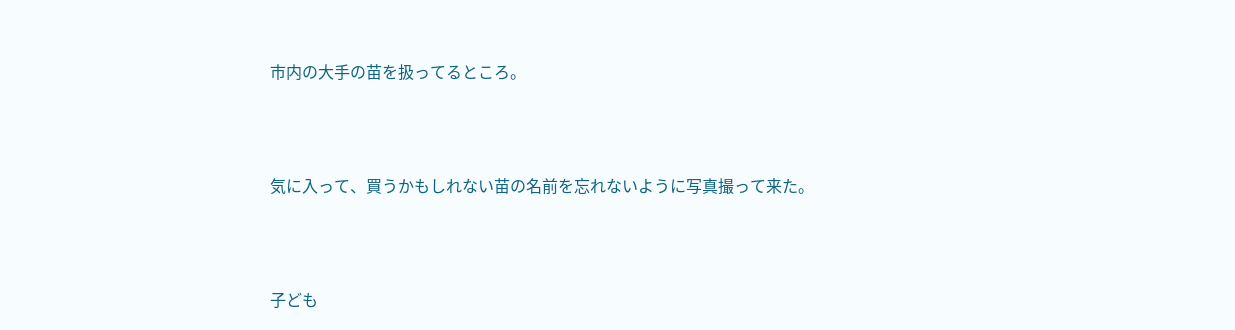市内の大手の苗を扱ってるところ。



気に入って、買うかもしれない苗の名前を忘れないように写真撮って来た。



子ども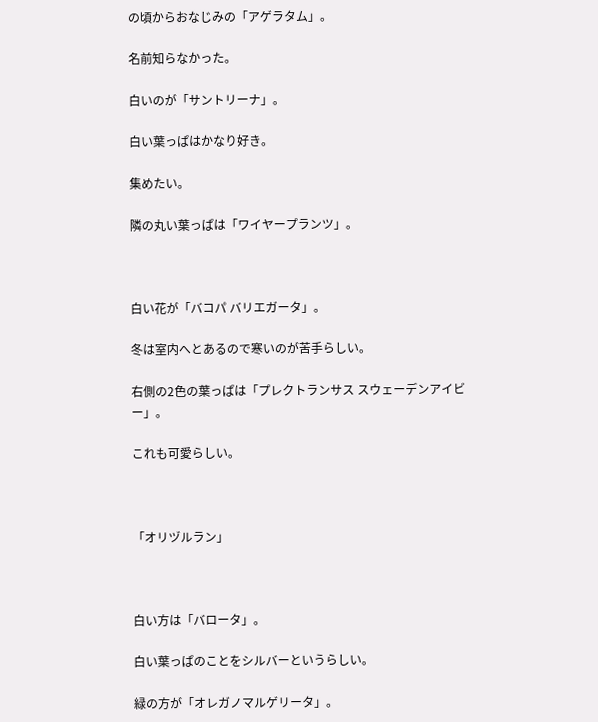の頃からおなじみの「アゲラタム」。

名前知らなかった。

白いのが「サントリーナ」。

白い葉っぱはかなり好き。

集めたい。

隣の丸い葉っぱは「ワイヤープランツ」。



白い花が「バコパ バリエガータ」。

冬は室内へとあるので寒いのが苦手らしい。

右側の2色の葉っぱは「プレクトランサス スウェーデンアイビー」。

これも可愛らしい。



「オリヅルラン」



白い方は「バロータ」。

白い葉っぱのことをシルバーというらしい。

緑の方が「オレガノマルゲリータ」。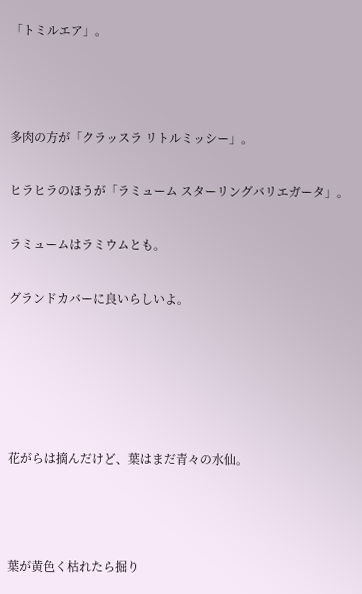「トミルエア」。



多肉の方が「クラッスラ リトルミッシー」。

ヒラヒラのほうが「ラミューム スターリングバリエガータ」。

ラミュームはラミウムとも。

グランドカバーに良いらしいよ。





花がらは摘んだけど、葉はまだ青々の水仙。



葉が黄色く枯れたら掘り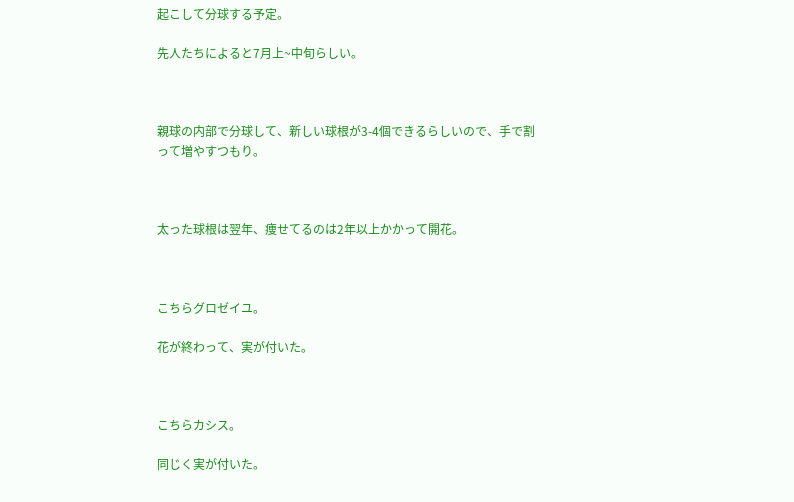起こして分球する予定。

先人たちによると7月上~中旬らしい。



親球の内部で分球して、新しい球根が3-4個できるらしいので、手で割って増やすつもり。



太った球根は翌年、痩せてるのは2年以上かかって開花。



こちらグロゼイユ。

花が終わって、実が付いた。



こちらカシス。

同じく実が付いた。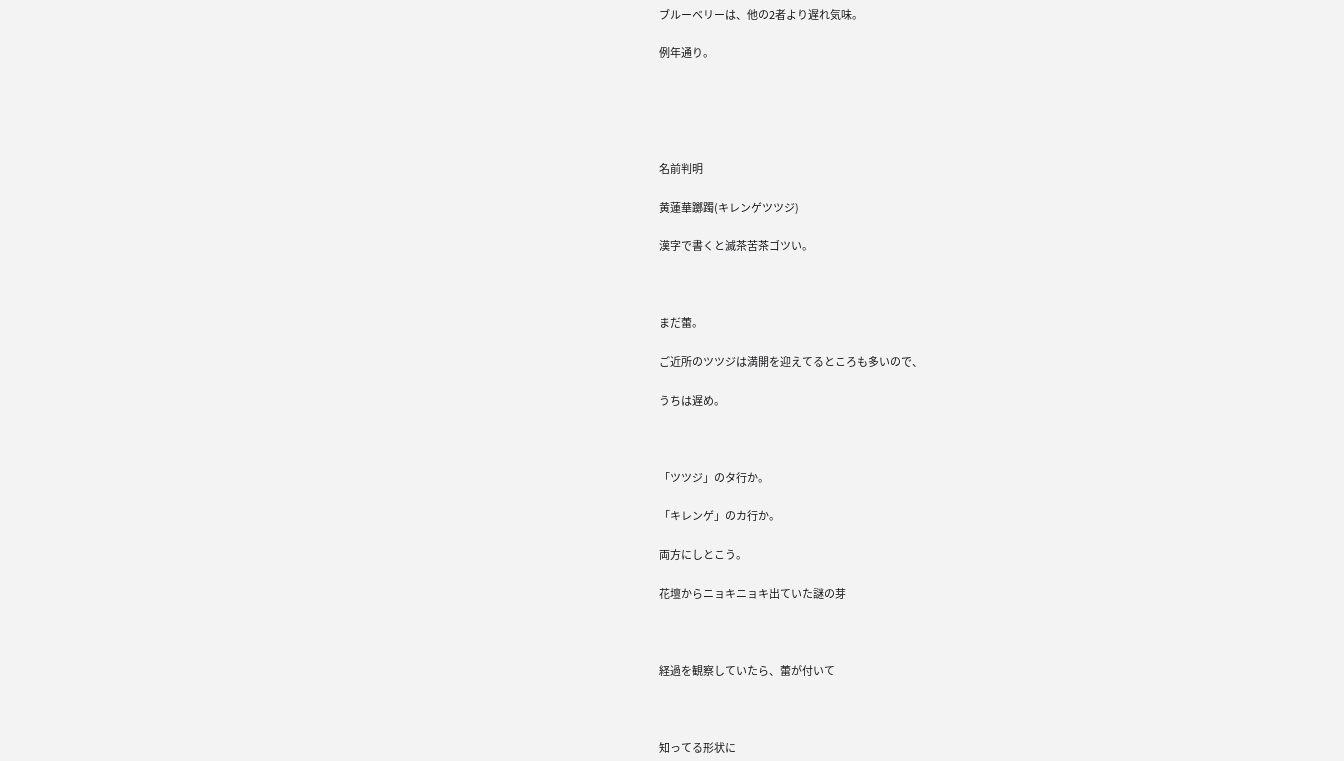ブルーベリーは、他の2者より遅れ気味。

例年通り。





名前判明

黄蓮華躑躅(キレンゲツツジ)

漢字で書くと滅茶苦茶ゴツい。



まだ蕾。

ご近所のツツジは満開を迎えてるところも多いので、

うちは遅め。



「ツツジ」のタ行か。

「キレンゲ」のカ行か。

両方にしとこう。

花壇からニョキニョキ出ていた謎の芽



経過を観察していたら、蕾が付いて



知ってる形状に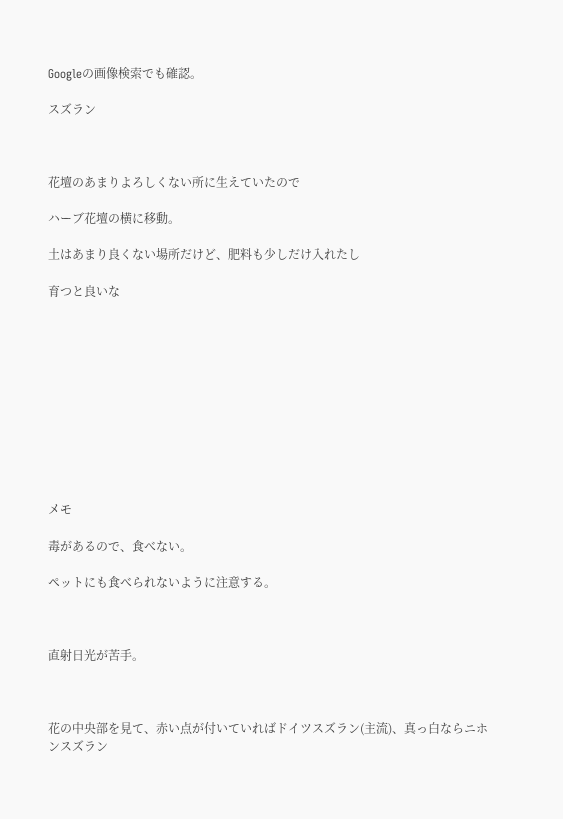Googleの画像検索でも確認。

スズラン



花壇のあまりよろしくない所に生えていたので

ハーブ花壇の横に移動。

土はあまり良くない場所だけど、肥料も少しだけ入れたし

育つと良いな











メモ

毒があるので、食べない。

ペットにも食べられないように注意する。



直射日光が苦手。



花の中央部を見て、赤い点が付いていればドイツスズラン(主流)、真っ白ならニホンスズラン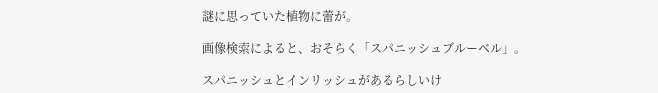謎に思っていた植物に蕾が。

画像検索によると、おそらく「スパニッシュブルーベル」。

スパニッシュとインリッシュがあるらしいけ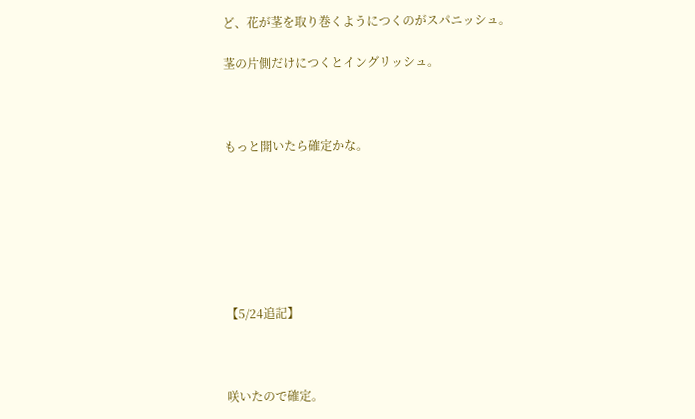ど、花が茎を取り巻くようにつくのがスパニッシュ。

茎の片側だけにつくとイングリッシュ。



もっと開いたら確定かな。







【5/24追記】



咲いたので確定。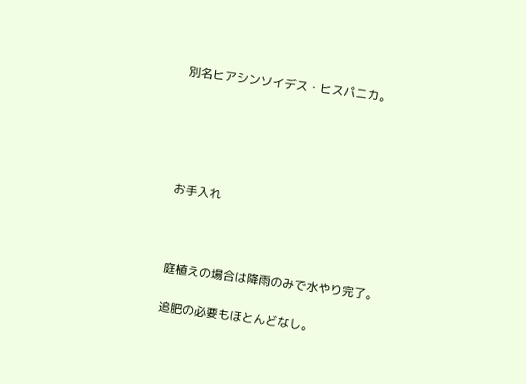別名ヒアシンソイデス・ヒスパニカ。





お手入れ



庭植えの場合は降雨のみで水やり完了。

追肥の必要もほとんどなし。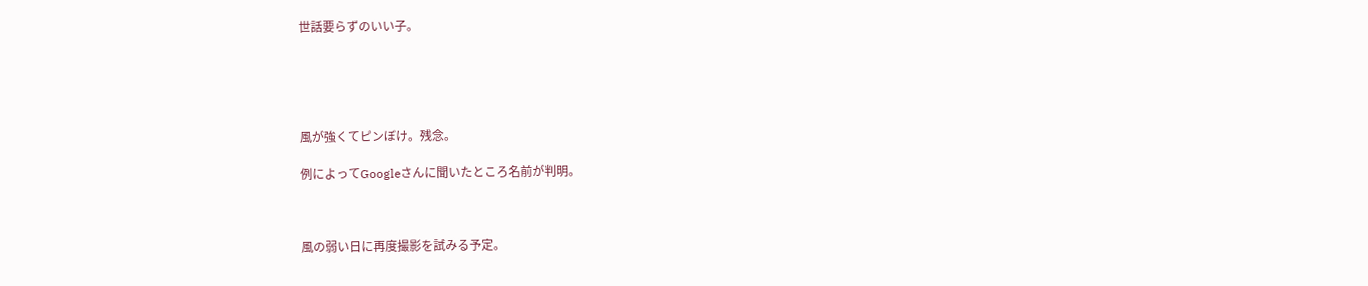世話要らずのいい子。





風が強くてピンぼけ。残念。

例によってGoogleさんに聞いたところ名前が判明。



風の弱い日に再度撮影を試みる予定。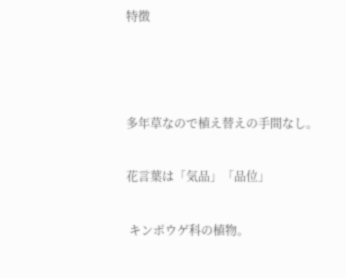特徴



多年草なので植え替えの手間なし。

花言葉は「気品」「品位」

 キンポウゲ科の植物。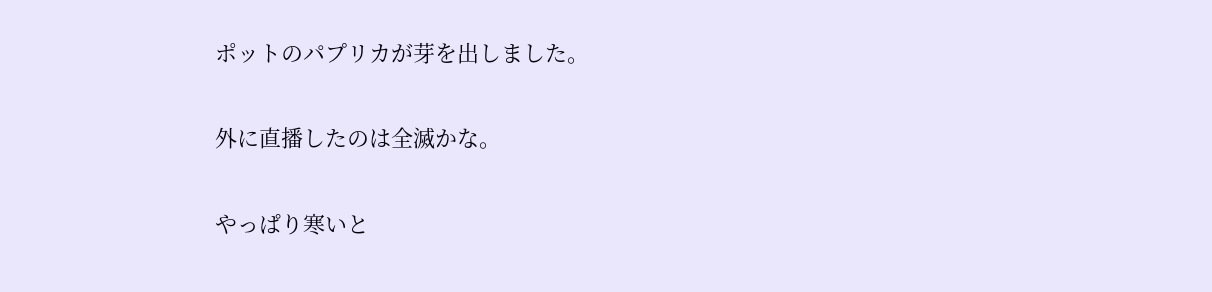ポットのパプリカが芽を出しました。

外に直播したのは全滅かな。

やっぱり寒いと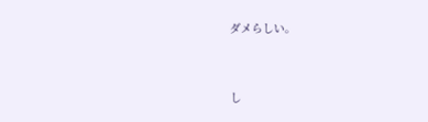ダメらしい。



し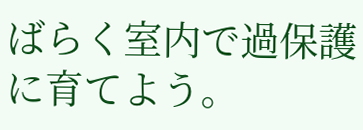ばらく室内で過保護に育てよう。